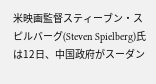米映画監督スティーブン・スピルバーグ(Steven Spielberg)氏は12日、中国政府がスーダン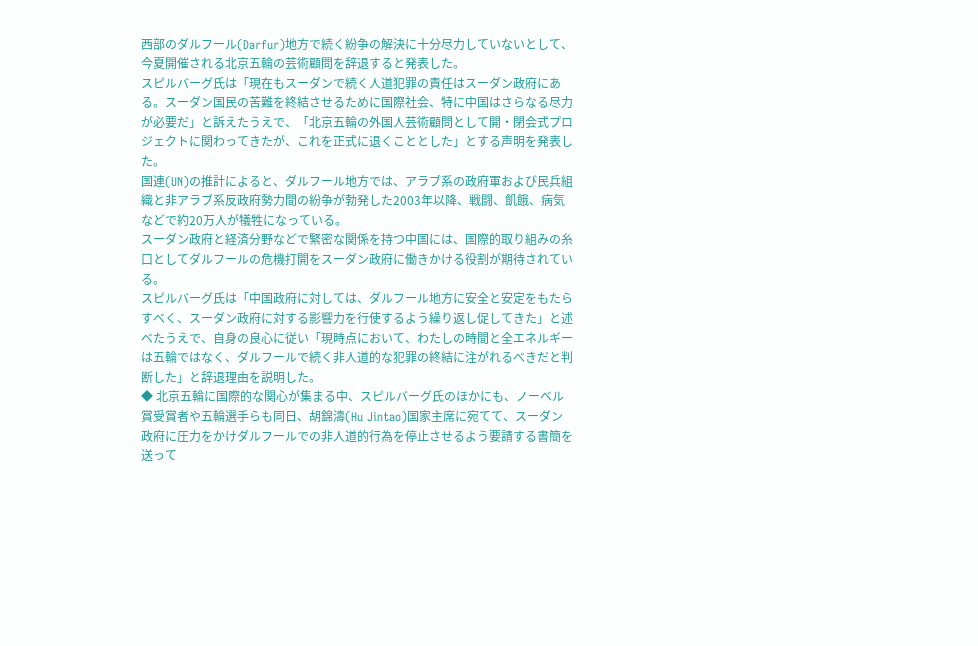西部のダルフール(Darfur)地方で続く紛争の解決に十分尽力していないとして、今夏開催される北京五輪の芸術顧問を辞退すると発表した。
スピルバーグ氏は「現在もスーダンで続く人道犯罪の責任はスーダン政府にある。スーダン国民の苦難を終結させるために国際社会、特に中国はさらなる尽力が必要だ」と訴えたうえで、「北京五輪の外国人芸術顧問として開・閉会式プロジェクトに関わってきたが、これを正式に退くこととした」とする声明を発表した。
国連(UN)の推計によると、ダルフール地方では、アラブ系の政府軍および民兵組織と非アラブ系反政府勢力間の紛争が勃発した2003年以降、戦闘、飢餓、病気などで約20万人が犠牲になっている。
スーダン政府と経済分野などで緊密な関係を持つ中国には、国際的取り組みの糸口としてダルフールの危機打開をスーダン政府に働きかける役割が期待されている。
スピルバーグ氏は「中国政府に対しては、ダルフール地方に安全と安定をもたらすべく、スーダン政府に対する影響力を行使するよう繰り返し促してきた」と述べたうえで、自身の良心に従い「現時点において、わたしの時間と全エネルギーは五輪ではなく、ダルフールで続く非人道的な犯罪の終結に注がれるべきだと判断した」と辞退理由を説明した。
◆ 北京五輪に国際的な関心が集まる中、スピルバーグ氏のほかにも、ノーベル賞受賞者や五輪選手らも同日、胡錦濤(Hu Jintao)国家主席に宛てて、スーダン政府に圧力をかけダルフールでの非人道的行為を停止させるよう要請する書簡を送って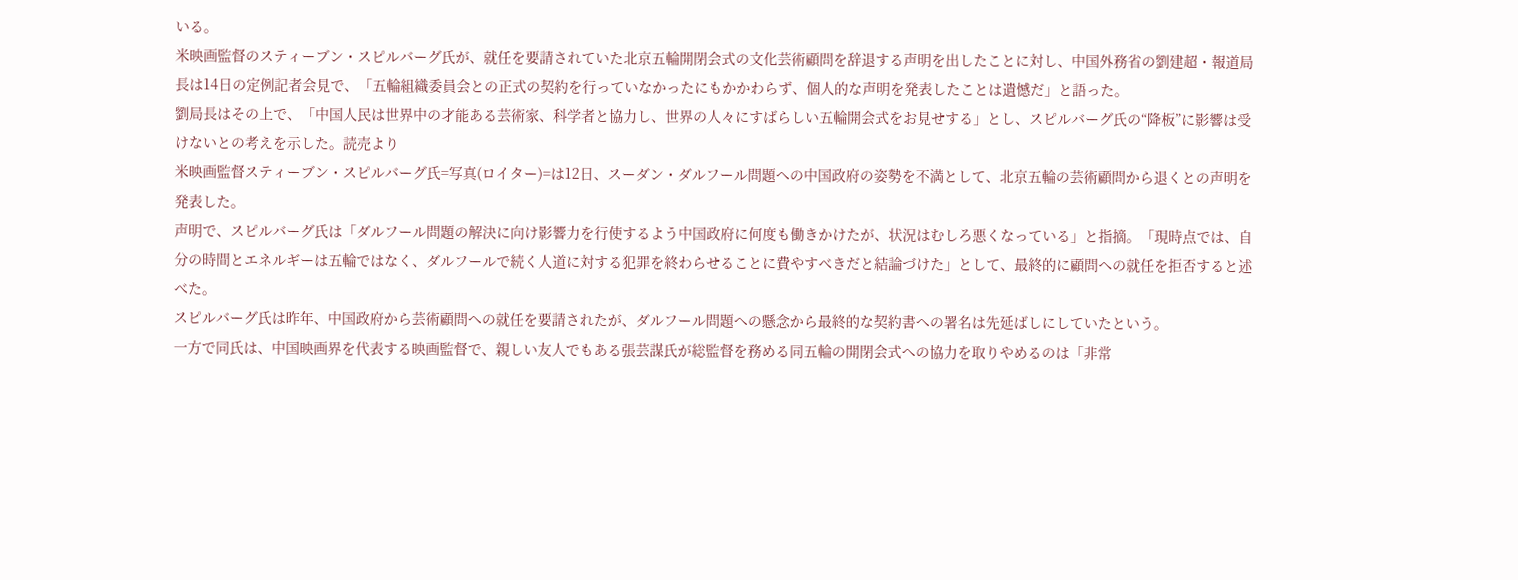いる。
米映画監督のスティーブン・スピルバーグ氏が、就任を要請されていた北京五輪開閉会式の文化芸術顧問を辞退する声明を出したことに対し、中国外務省の劉建超・報道局長は14日の定例記者会見で、「五輪組織委員会との正式の契約を行っていなかったにもかかわらず、個人的な声明を発表したことは遺憾だ」と語った。
劉局長はその上で、「中国人民は世界中の才能ある芸術家、科学者と協力し、世界の人々にすばらしい五輪開会式をお見せする」とし、スピルバーグ氏の“降板”に影響は受けないとの考えを示した。読売より
米映画監督スティーブン・スピルバーグ氏=写真(ロイター)=は12日、スーダン・ダルフール問題への中国政府の姿勢を不満として、北京五輪の芸術顧問から退くとの声明を発表した。
声明で、スピルバーグ氏は「ダルフール問題の解決に向け影響力を行使するよう中国政府に何度も働きかけたが、状況はむしろ悪くなっている」と指摘。「現時点では、自分の時間とエネルギーは五輪ではなく、ダルフールで続く人道に対する犯罪を終わらせることに費やすべきだと結論づけた」として、最終的に顧問への就任を拒否すると述べた。
スピルバーグ氏は昨年、中国政府から芸術顧問への就任を要請されたが、ダルフール問題への懸念から最終的な契約書への署名は先延ばしにしていたという。
一方で同氏は、中国映画界を代表する映画監督で、親しい友人でもある張芸謀氏が総監督を務める同五輪の開閉会式への協力を取りやめるのは「非常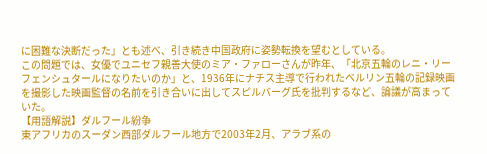に困難な決断だった」とも述べ、引き続き中国政府に姿勢転換を望むとしている。
この問題では、女優でユニセフ親善大使のミア・ファローさんが昨年、「北京五輪のレニ・リーフェンシュタールになりたいのか」と、1936年にナチス主導で行われたベルリン五輪の記録映画を撮影した映画監督の名前を引き合いに出してスピルバーグ氏を批判するなど、論議が高まっていた。
【用語解説】ダルフール紛争
東アフリカのスーダン西部ダルフール地方で2003年2月、アラブ系の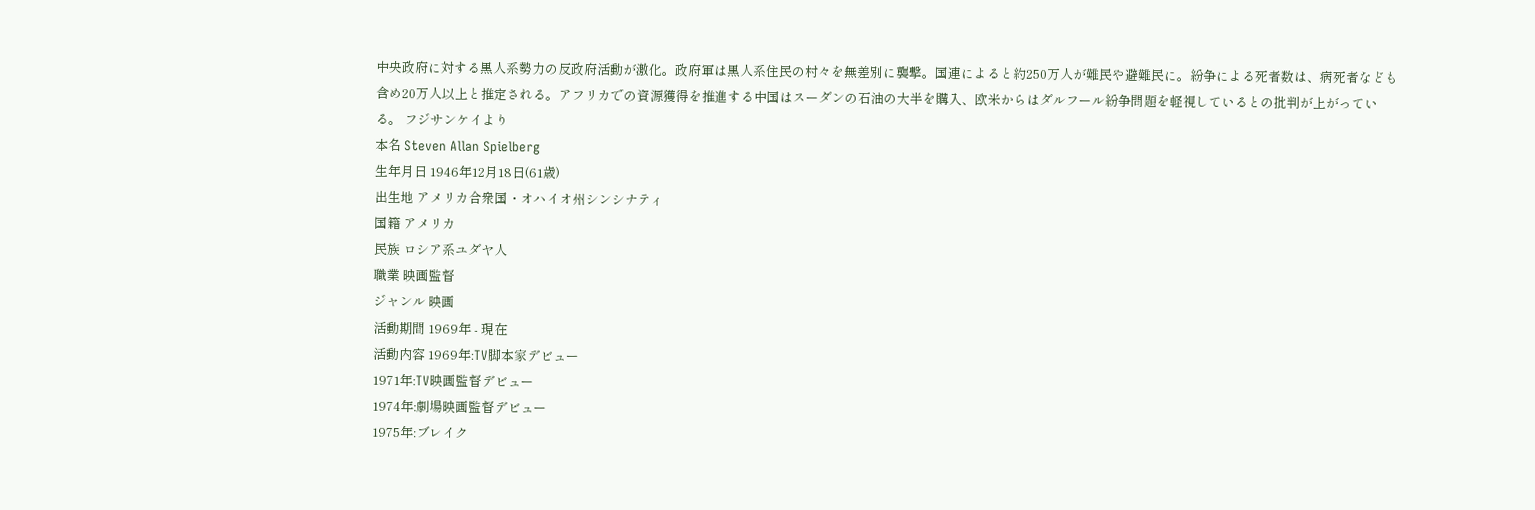中央政府に対する黒人系勢力の反政府活動が激化。政府軍は黒人系住民の村々を無差別に襲撃。国連によると約250万人が難民や避難民に。紛争による死者数は、病死者なども含め20万人以上と推定される。アフリカでの資源獲得を推進する中国はスーダンの石油の大半を購入、欧米からはダルフール紛争問題を軽視しているとの批判が上がっている。 フジサンケイより
本名 Steven Allan Spielberg
生年月日 1946年12月18日(61歳)
出生地 アメリカ合衆国・オハイオ州シンシナティ
国籍 アメリカ
民族 ロシア系ユダヤ人
職業 映画監督
ジャンル 映画
活動期間 1969年 - 現在
活動内容 1969年:TV脚本家デビュー
1971年:TV映画監督デビュー
1974年:劇場映画監督デビュー
1975年:ブレイク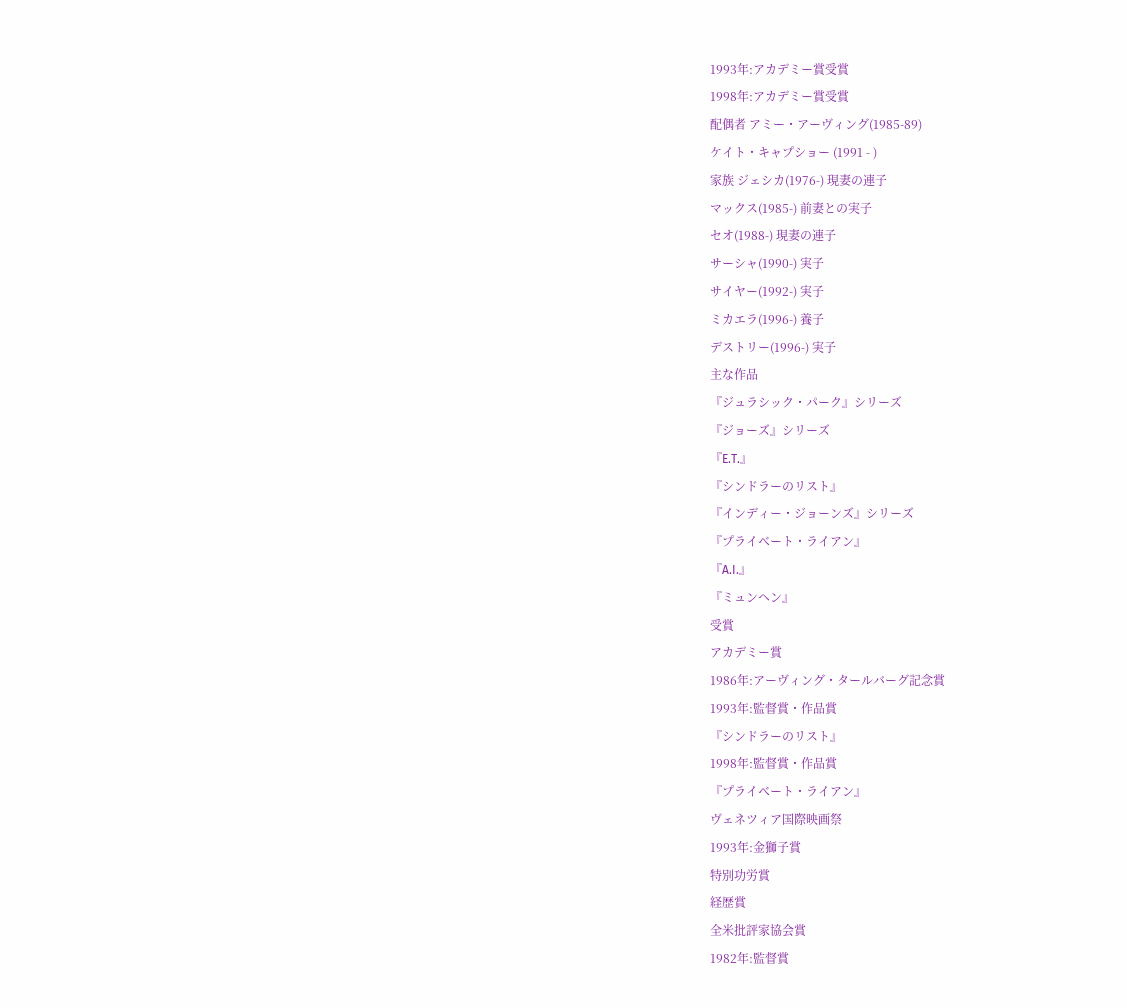1993年:アカデミー賞受賞
1998年:アカデミー賞受賞
配偶者 アミー・アーヴィング(1985-89)
ケイト・キャプショー (1991 - )
家族 ジェシカ(1976-) 現妻の連子
マックス(1985-) 前妻との実子
セオ(1988-) 現妻の連子
サーシャ(1990-) 実子
サイヤー(1992-) 実子
ミカエラ(1996-) 養子
デストリー(1996-) 実子
主な作品
『ジュラシック・パーク』シリーズ
『ジョーズ』シリーズ
『E.T.』
『シンドラーのリスト』
『インディー・ジョーンズ』シリーズ
『プライベート・ライアン』
『A.I.』
『ミュンヘン』
受賞
アカデミー賞
1986年:アーヴィング・タールバーグ記念賞
1993年:監督賞・作品賞
『シンドラーのリスト』
1998年:監督賞・作品賞
『プライベート・ライアン』
ヴェネツィア国際映画祭
1993年:金獅子賞
特別功労賞
経歴賞
全米批評家協会賞
1982年:監督賞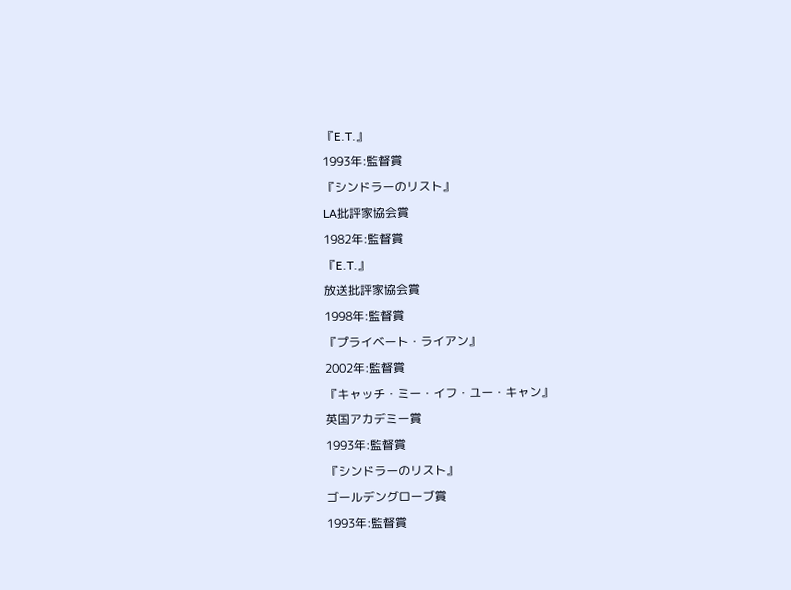『E.T.』
1993年:監督賞
『シンドラーのリスト』
LA批評家協会賞
1982年:監督賞
『E.T.』
放送批評家協会賞
1998年:監督賞
『プライベート・ライアン』
2002年:監督賞
『キャッチ・ミー・イフ・ユー・キャン』
英国アカデミー賞
1993年:監督賞
『シンドラーのリスト』
ゴールデングローブ賞
1993年:監督賞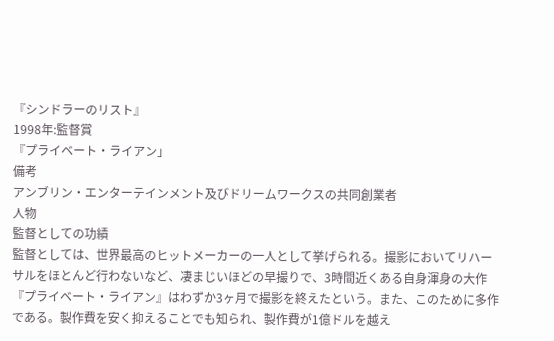『シンドラーのリスト』
1998年:監督賞
『プライベート・ライアン」
備考
アンブリン・エンターテインメント及びドリームワークスの共同創業者
人物
監督としての功績
監督としては、世界最高のヒットメーカーの一人として挙げられる。撮影においてリハーサルをほとんど行わないなど、凄まじいほどの早撮りで、3時間近くある自身渾身の大作『プライベート・ライアン』はわずか3ヶ月で撮影を終えたという。また、このために多作である。製作費を安く抑えることでも知られ、製作費が1億ドルを越え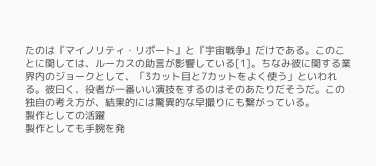たのは『マイノリティ・リポート』と『宇宙戦争』だけである。このことに関しては、ルーカスの助言が影響している[1]。ちなみ彼に関する業界内のジョークとして、「3カット目と7カットをよく使う」といわれる。彼曰く、役者が一番いい演技をするのはそのあたりだそうだ。この独自の考え方が、結果的には驚異的な早撮りにも繋がっている。
製作としての活躍
製作としても手腕を発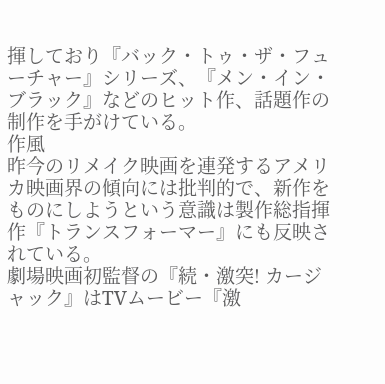揮しており『バック・トゥ・ザ・フューチャー』シリーズ、『メン・イン・ブラック』などのヒット作、話題作の制作を手がけている。
作風
昨今のリメイク映画を連発するアメリカ映画界の傾向には批判的で、新作をものにしようという意識は製作総指揮作『トランスフォーマー』にも反映されている。
劇場映画初監督の『続・激突! カージャック』はTVムービー『激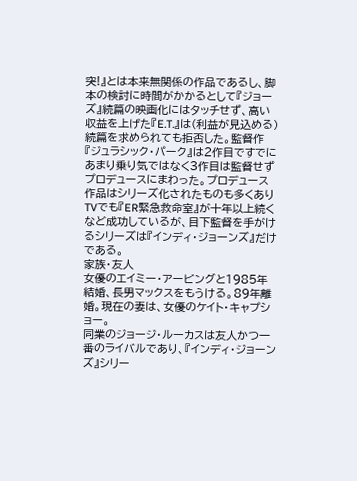突!』とは本来無関係の作品であるし、脚本の検討に時間がかかるとして『ジョーズ』続篇の映画化にはタッチせず、高い収益を上げた『E.T.』は(利益が見込める)続篇を求められても拒否した。監督作『ジュラシック・パーク』は2作目ですでにあまり乗り気ではなく3作目は監督せずプロデュースにまわった。プロデュース作品はシリーズ化されたものも多くありTVでも『ER緊急救命室』が十年以上続くなど成功しているが、目下監督を手がけるシリーズは『インディ・ジョーンズ』だけである。
家族・友人
女優のエイミー・アービングと1985年結婚、長男マックスをもうける。89年離婚。現在の妻は、女優のケイト・キャプショー。
同業のジョージ・ルーカスは友人かつ一番のライバルであり、『インディ・ジョーンズ』シリー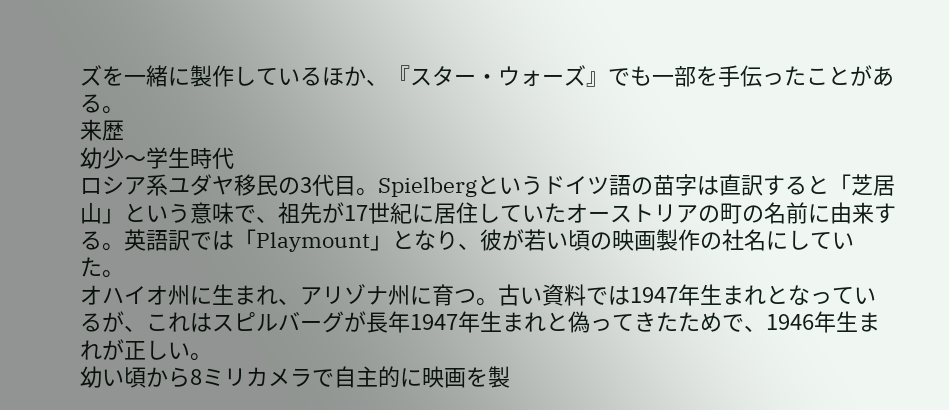ズを一緒に製作しているほか、『スター・ウォーズ』でも一部を手伝ったことがある。
来歴
幼少〜学生時代
ロシア系ユダヤ移民の3代目。Spielbergというドイツ語の苗字は直訳すると「芝居山」という意味で、祖先が17世紀に居住していたオーストリアの町の名前に由来する。英語訳では「Playmount」となり、彼が若い頃の映画製作の社名にしていた。
オハイオ州に生まれ、アリゾナ州に育つ。古い資料では1947年生まれとなっているが、これはスピルバーグが長年1947年生まれと偽ってきたためで、1946年生まれが正しい。
幼い頃から8ミリカメラで自主的に映画を製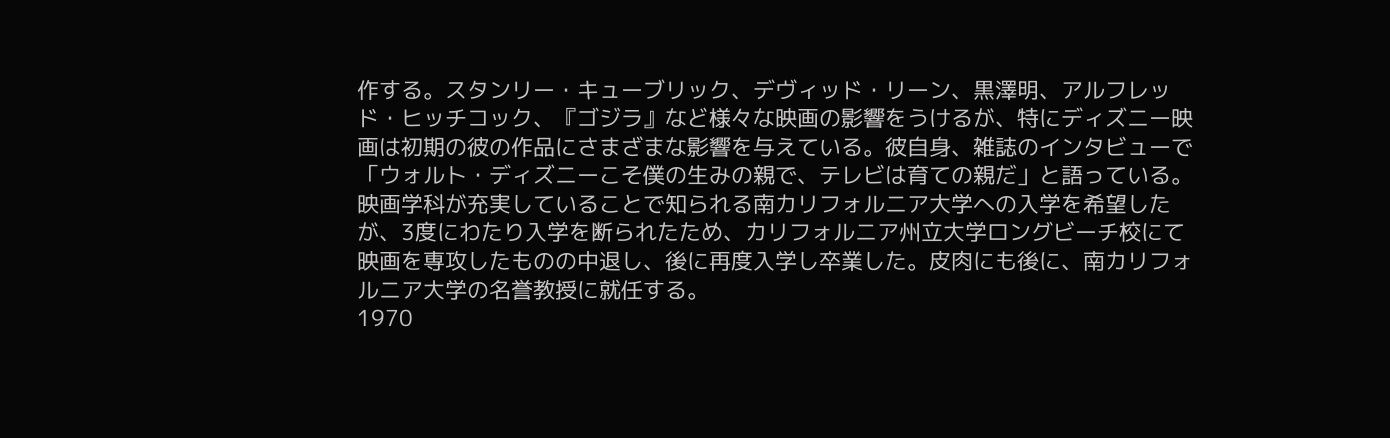作する。スタンリー・キューブリック、デヴィッド・リーン、黒澤明、アルフレッド・ヒッチコック、『ゴジラ』など様々な映画の影響をうけるが、特にディズニー映画は初期の彼の作品にさまざまな影響を与えている。彼自身、雑誌のインタビューで「ウォルト・ディズニーこそ僕の生みの親で、テレビは育ての親だ」と語っている。
映画学科が充実していることで知られる南カリフォルニア大学への入学を希望したが、3度にわたり入学を断られたため、カリフォルニア州立大学ロングビーチ校にて映画を専攻したものの中退し、後に再度入学し卒業した。皮肉にも後に、南カリフォルニア大学の名誉教授に就任する。
1970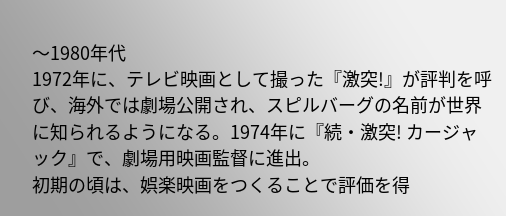〜1980年代
1972年に、テレビ映画として撮った『激突!』が評判を呼び、海外では劇場公開され、スピルバーグの名前が世界に知られるようになる。1974年に『続・激突! カージャック』で、劇場用映画監督に進出。
初期の頃は、娯楽映画をつくることで評価を得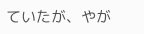ていたが、やが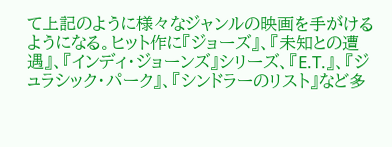て上記のように様々なジャンルの映画を手がけるようになる。ヒット作に『ジョーズ』、『未知との遭遇』、『インディ・ジョーンズ』シリーズ、『E.T.』、『ジュラシック・パーク』、『シンドラーのリスト』など多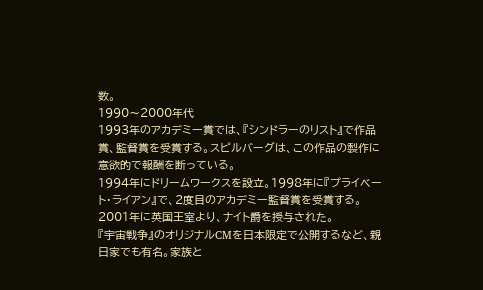数。
1990〜2000年代
1993年のアカデミー賞では、『シンドラーのリスト』で作品賞、監督賞を受賞する。スピルバーグは、この作品の製作に意欲的で報酬を断っている。
1994年にドリームワークスを設立。1998年に『プライベート・ライアン』で、2度目のアカデミー監督賞を受賞する。2001年に英国王室より、ナイト爵を授与された。
『宇宙戦争』のオリジナルCMを日本限定で公開するなど、親日家でも有名。家族と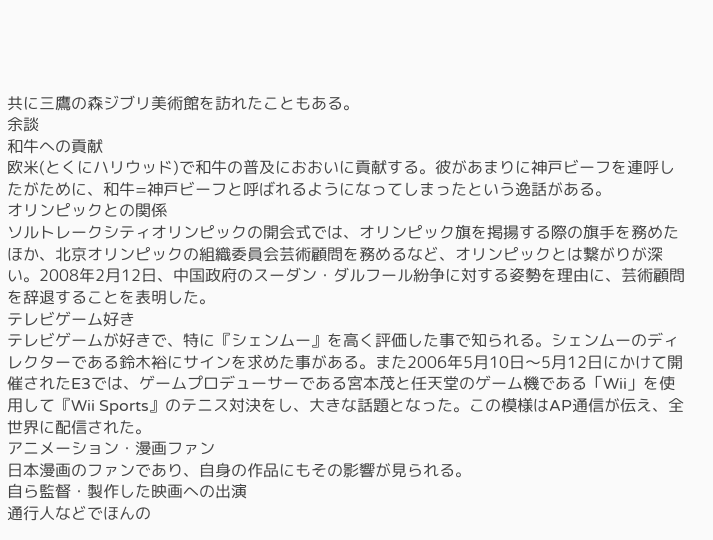共に三鷹の森ジブリ美術館を訪れたこともある。
余談
和牛への貢献
欧米(とくにハリウッド)で和牛の普及におおいに貢献する。彼があまりに神戸ビーフを連呼したがために、和牛=神戸ビーフと呼ばれるようになってしまったという逸話がある。
オリンピックとの関係
ソルトレークシティオリンピックの開会式では、オリンピック旗を掲揚する際の旗手を務めたほか、北京オリンピックの組織委員会芸術顧問を務めるなど、オリンピックとは繋がりが深い。2008年2月12日、中国政府のスーダン・ダルフール紛争に対する姿勢を理由に、芸術顧問を辞退することを表明した。
テレビゲーム好き
テレビゲームが好きで、特に『シェンムー』を高く評価した事で知られる。シェンムーのディレクターである鈴木裕にサインを求めた事がある。また2006年5月10日〜5月12日にかけて開催されたE3では、ゲームプロデューサーである宮本茂と任天堂のゲーム機である「Wii」を使用して『Wii Sports』のテニス対決をし、大きな話題となった。この模様はAP通信が伝え、全世界に配信された。
アニメーション・漫画ファン
日本漫画のファンであり、自身の作品にもその影響が見られる。
自ら監督・製作した映画への出演
通行人などでほんの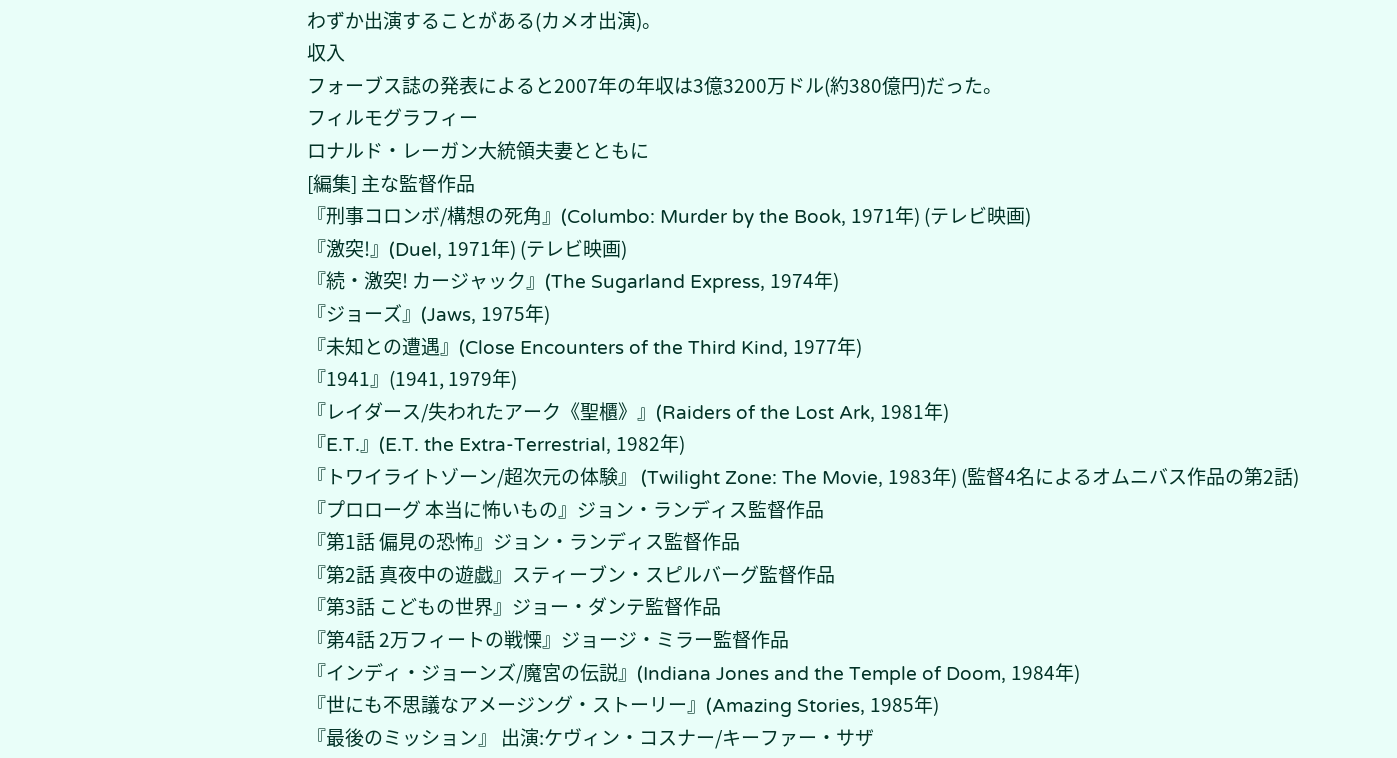わずか出演することがある(カメオ出演)。
収入
フォーブス誌の発表によると2007年の年収は3億3200万ドル(約380億円)だった。
フィルモグラフィー
ロナルド・レーガン大統領夫妻とともに
[編集] 主な監督作品
『刑事コロンボ/構想の死角』(Columbo: Murder by the Book, 1971年) (テレビ映画)
『激突!』(Duel, 1971年) (テレビ映画)
『続・激突! カージャック』(The Sugarland Express, 1974年)
『ジョーズ』(Jaws, 1975年)
『未知との遭遇』(Close Encounters of the Third Kind, 1977年)
『1941』(1941, 1979年)
『レイダース/失われたアーク《聖櫃》』(Raiders of the Lost Ark, 1981年)
『E.T.』(E.T. the Extra-Terrestrial, 1982年)
『トワイライトゾーン/超次元の体験』 (Twilight Zone: The Movie, 1983年) (監督4名によるオムニバス作品の第2話)
『プロローグ 本当に怖いもの』ジョン・ランディス監督作品
『第1話 偏見の恐怖』ジョン・ランディス監督作品
『第2話 真夜中の遊戯』スティーブン・スピルバーグ監督作品
『第3話 こどもの世界』ジョー・ダンテ監督作品
『第4話 2万フィートの戦慄』ジョージ・ミラー監督作品
『インディ・ジョーンズ/魔宮の伝説』(Indiana Jones and the Temple of Doom, 1984年)
『世にも不思議なアメージング・ストーリー』(Amazing Stories, 1985年)
『最後のミッション』 出演:ケヴィン・コスナー/キーファー・サザ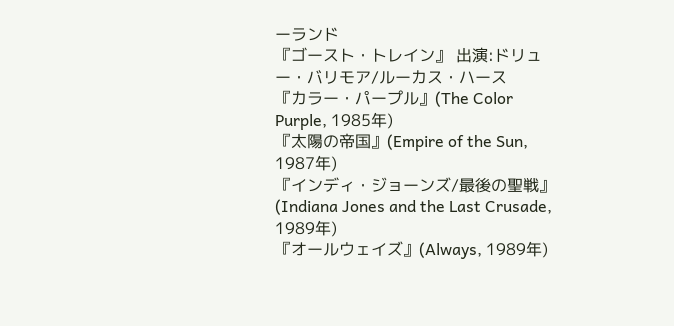ーランド
『ゴースト・トレイン』 出演:ドリュー・バリモア/ルーカス・ハース
『カラー・パープル』(The Color Purple, 1985年)
『太陽の帝国』(Empire of the Sun, 1987年)
『インディ・ジョーンズ/最後の聖戦』 (Indiana Jones and the Last Crusade, 1989年)
『オールウェイズ』(Always, 1989年)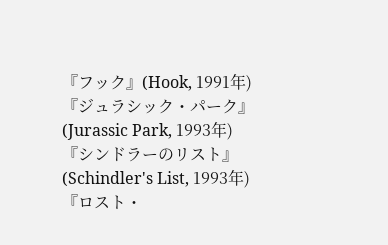『フック』(Hook, 1991年)
『ジュラシック・パーク』(Jurassic Park, 1993年)
『シンドラーのリスト』(Schindler's List, 1993年)
『ロスト・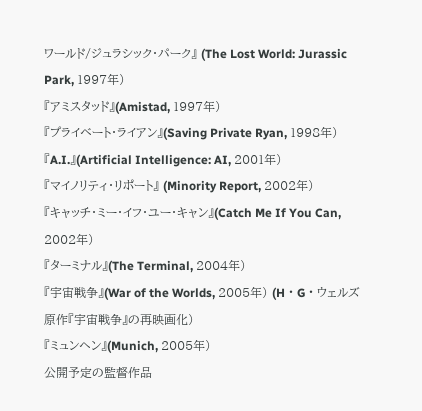ワールド/ジュラシック・パーク』 (The Lost World: Jurassic Park, 1997年)
『アミスタッド』(Amistad, 1997年)
『プライベート・ライアン』(Saving Private Ryan, 1998年)
『A.I.』(Artificial Intelligence: AI, 2001年)
『マイノリティ・リポート』 (Minority Report, 2002年)
『キャッチ・ミー・イフ・ユー・キャン』(Catch Me If You Can, 2002年)
『ターミナル』(The Terminal, 2004年)
『宇宙戦争』(War of the Worlds, 2005年) (H・G・ウェルズ原作『宇宙戦争』の再映画化)
『ミュンヘン』(Munich, 2005年)
公開予定の監督作品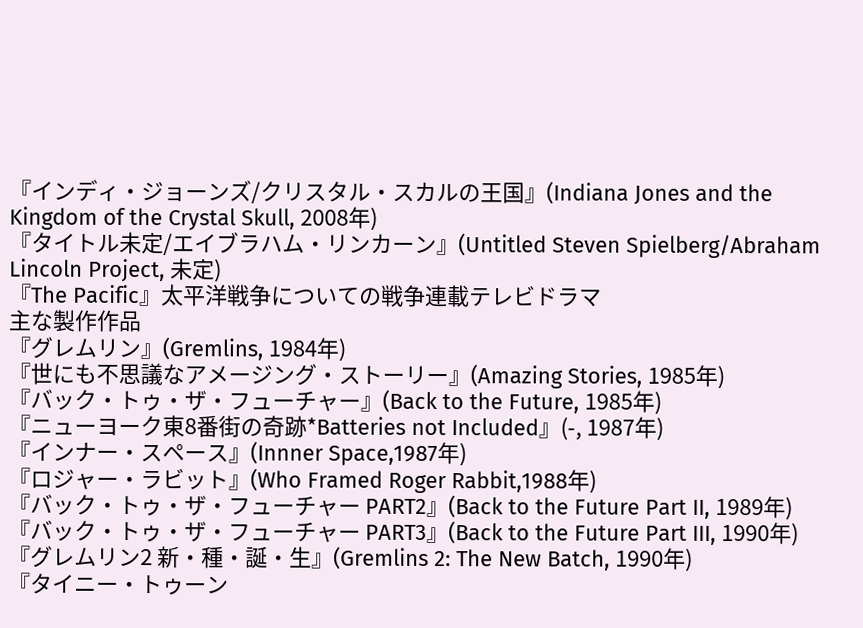『インディ・ジョーンズ/クリスタル・スカルの王国』(Indiana Jones and the Kingdom of the Crystal Skull, 2008年)
『タイトル未定/エイブラハム・リンカーン』(Untitled Steven Spielberg/Abraham Lincoln Project, 未定)
『The Pacific』太平洋戦争についての戦争連載テレビドラマ
主な製作作品
『グレムリン』(Gremlins, 1984年)
『世にも不思議なアメージング・ストーリー』(Amazing Stories, 1985年)
『バック・トゥ・ザ・フューチャー』(Back to the Future, 1985年)
『ニューヨーク東8番街の奇跡*Batteries not Included』(-, 1987年)
『インナー・スペース』(Innner Space,1987年)
『ロジャー・ラビット』(Who Framed Roger Rabbit,1988年)
『バック・トゥ・ザ・フューチャー PART2』(Back to the Future Part II, 1989年)
『バック・トゥ・ザ・フューチャー PART3』(Back to the Future Part III, 1990年)
『グレムリン2 新・種・誕・生』(Gremlins 2: The New Batch, 1990年)
『タイニー・トゥーン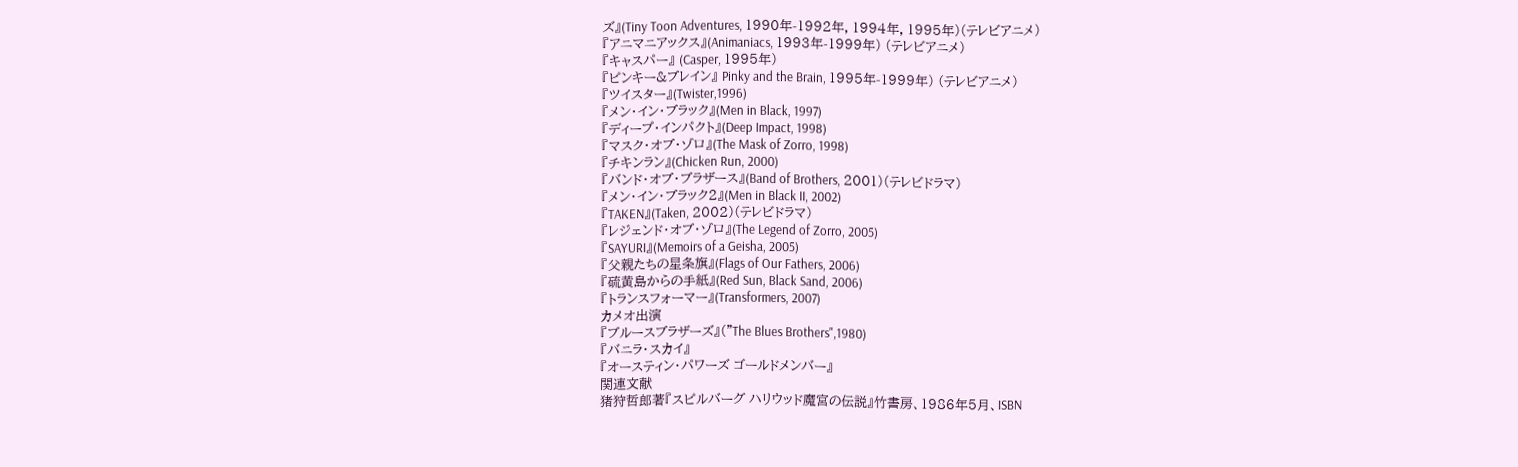ズ』(Tiny Toon Adventures, 1990年-1992年, 1994年, 1995年)(テレビアニメ)
『アニマニアックス』(Animaniacs, 1993年-1999年) (テレビアニメ)
『キャスパー』 (Casper, 1995年)
『ピンキー&ブレイン』 Pinky and the Brain, 1995年-1999年) (テレビアニメ)
『ツイスター』(Twister,1996)
『メン・イン・ブラック』(Men in Black, 1997)
『ディープ・インパクト』(Deep Impact, 1998)
『マスク・オブ・ゾロ』(The Mask of Zorro, 1998)
『チキンラン』(Chicken Run, 2000)
『バンド・オブ・ブラザース』(Band of Brothers, 2001)(テレビドラマ)
『メン・イン・ブラック2』(Men in Black II, 2002)
『TAKEN』(Taken, 2002)(テレビドラマ)
『レジェンド・オブ・ゾロ』(The Legend of Zorro, 2005)
『SAYURI』(Memoirs of a Geisha, 2005)
『父親たちの星条旗』(Flags of Our Fathers, 2006)
『硫黄島からの手紙』(Red Sun, Black Sand, 2006)
『トランスフォーマー』(Transformers, 2007)
カメオ出演
『ブルースブラザーズ』("The Blues Brothers",1980)
『バニラ・スカイ』
『オースティン・パワーズ ゴールドメンバー』
関連文献
猪狩哲郎著『スピルバーグ ハリウッド魔宮の伝説』竹書房、1986年5月、ISBN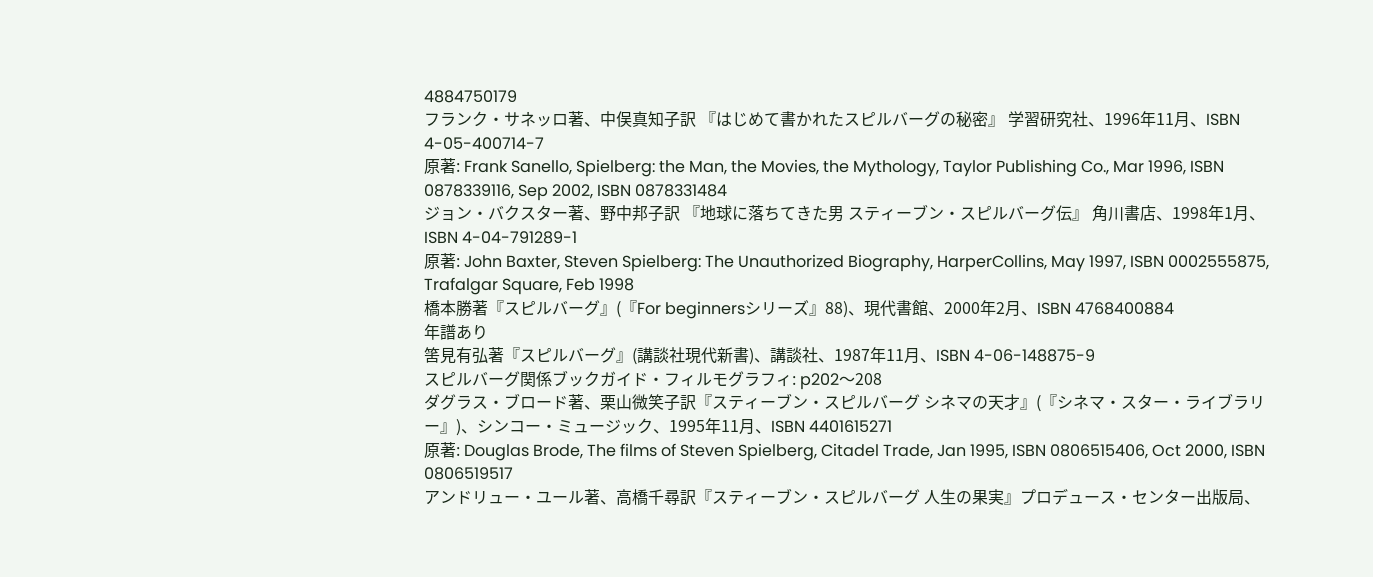4884750179
フランク・サネッロ著、中俣真知子訳 『はじめて書かれたスピルバーグの秘密』 学習研究社、1996年11月、ISBN 4-05-400714-7
原著: Frank Sanello, Spielberg: the Man, the Movies, the Mythology, Taylor Publishing Co., Mar 1996, ISBN 0878339116, Sep 2002, ISBN 0878331484
ジョン・バクスター著、野中邦子訳 『地球に落ちてきた男 スティーブン・スピルバーグ伝』 角川書店、1998年1月、ISBN 4-04-791289-1
原著: John Baxter, Steven Spielberg: The Unauthorized Biography, HarperCollins, May 1997, ISBN 0002555875, Trafalgar Square, Feb 1998
橋本勝著『スピルバーグ』(『For beginnersシリーズ』88)、現代書館、2000年2月、ISBN 4768400884
年譜あり
筈見有弘著『スピルバーグ』(講談社現代新書)、講談社、1987年11月、ISBN 4-06-148875-9
スピルバーグ関係ブックガイド・フィルモグラフィ: p202〜208
ダグラス・ブロード著、栗山微笑子訳『スティーブン・スピルバーグ シネマの天才』(『シネマ・スター・ライブラリー』)、シンコー・ミュージック、1995年11月、ISBN 4401615271
原著: Douglas Brode, The films of Steven Spielberg, Citadel Trade, Jan 1995, ISBN 0806515406, Oct 2000, ISBN 0806519517
アンドリュー・ユール著、高橋千尋訳『スティーブン・スピルバーグ 人生の果実』プロデュース・センター出版局、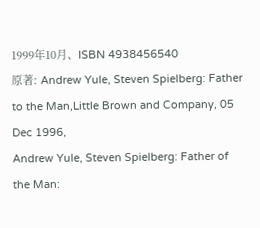1999年10月、ISBN 4938456540
原著: Andrew Yule, Steven Spielberg: Father to the Man,Little Brown and Company, 05 Dec 1996,
Andrew Yule, Steven Spielberg: Father of the Man: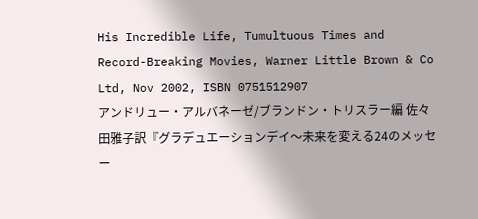His Incredible Life, Tumultuous Times and Record-Breaking Movies, Warner Little Brown & Co Ltd, Nov 2002, ISBN 0751512907
アンドリュー・アルバネーゼ/ブランドン・トリスラー編 佐々田雅子訳『グラデュエーションデイ〜未来を変える24のメッセー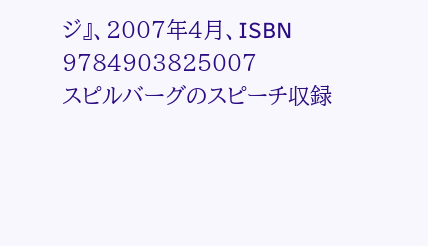ジ』、2007年4月、ISBN 9784903825007
スピルバーグのスピーチ収録